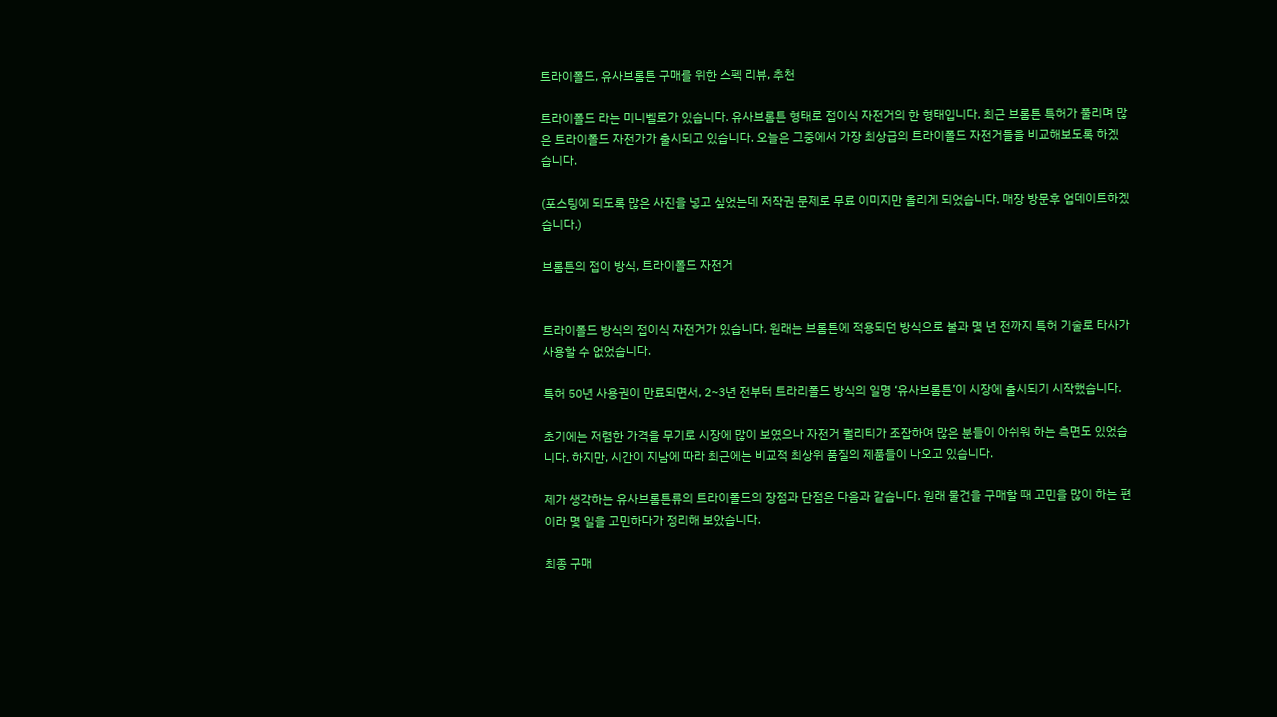트라이폴드, 유사브롬튼 구매를 위한 스펙 리뷰, 추천

트라이폴드 라는 미니벨로가 있습니다. 유사브롬튼 형태로 접이식 자전거의 한 형태입니다. 최근 브롬튼 특허가 풀리며 많은 트라이폴드 자전가가 출시되고 있습니다. 오늘은 그중에서 가장 최상급의 트라이폴드 자전거들을 비교해보도록 하겠습니다.

(포스팅에 되도록 많은 사진을 넣고 싶었는데 저작권 문제로 무료 이미지만 올리게 되었습니다. 매장 방문후 업데이트하겠습니다.)

브롬튼의 접이 방식, 트라이폴드 자전거


트라이폴드 방식의 접이식 자전거가 있습니다. 원래는 브롬튼에 적용되던 방식으로 불과 몇 년 전까지 특허 기술로 타사가 사용할 수 없었습니다.

특허 50년 사용권이 만료되면서, 2~3년 전부터 트라리폴드 방식의 일명 ‘유사브롬튼’이 시장에 출시되기 시작했습니다.

초기에는 저렴한 가격을 무기로 시장에 많이 보였으나 자전거 퀄리티가 조잡하여 많은 분들이 아쉬워 하는 측면도 있었습니다. 하지만, 시간이 지남에 따라 최근에는 비교적 최상위 품질의 제품들이 나오고 있습니다.

제가 생각하는 유사브롬튼류의 트라이폴드의 장점과 단점은 다음과 같습니다. 원래 물건을 구매할 때 고민을 많이 하는 편이라 몇 일을 고민하다가 정리해 보았습니다.

최종 구매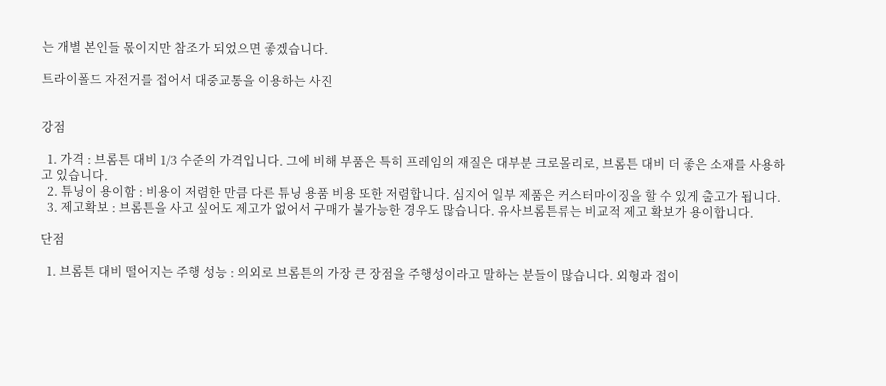는 개별 본인들 몫이지만 참조가 되었으면 좋겠습니다.

트라이폴드 자전거를 접어서 대중교통을 이용하는 사진


강점

  1. 가격 : 브롬튼 대비 1/3 수준의 가격입니다. 그에 비해 부품은 특히 프레임의 재질은 대부분 크로몰리로, 브롬튼 대비 더 좋은 소재를 사용하고 있습니다.
  2. 튜닝이 용이함 : 비용이 저렴한 만큼 다른 튜닝 용품 비용 또한 저렴합니다. 심지어 일부 제품은 커스터마이징을 할 수 있게 출고가 됩니다.
  3. 제고확보 : 브롬튼을 사고 싶어도 제고가 없어서 구매가 불가능한 경우도 많습니다. 유사브롬튼류는 비교적 제고 확보가 용이합니다.

단점

  1. 브롬튼 대비 떨어지는 주행 성능 : 의외로 브롬튼의 가장 큰 장점을 주행성이라고 말하는 분들이 많습니다. 외형과 접이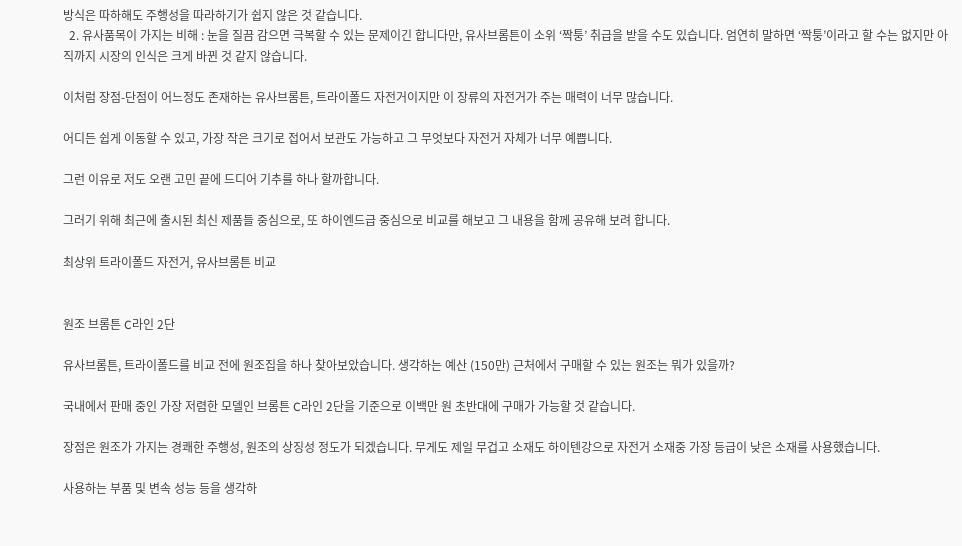방식은 따하해도 주행성을 따라하기가 쉽지 않은 것 같습니다.
  2. 유사품목이 가지는 비해 : 눈을 질끔 감으면 극복할 수 있는 문제이긴 합니다만, 유사브롬튼이 소위 ‘짝퉁’ 취급을 받을 수도 있습니다. 엄연히 말하면 ‘짝퉁’이라고 할 수는 없지만 아직까지 시장의 인식은 크게 바뀐 것 같지 않습니다.

이처럼 장점-단점이 어느정도 존재하는 유사브롬튼, 트라이폴드 자전거이지만 이 장류의 자전거가 주는 매력이 너무 많습니다.

어디든 쉽게 이동할 수 있고, 가장 작은 크기로 접어서 보관도 가능하고 그 무엇보다 자전거 자체가 너무 예쁩니다.

그런 이유로 저도 오랜 고민 끝에 드디어 기추를 하나 할까합니다.

그러기 위해 최근에 출시된 최신 제품들 중심으로, 또 하이엔드급 중심으로 비교를 해보고 그 내용을 함께 공유해 보려 합니다.

최상위 트라이폴드 자전거, 유사브롬튼 비교


원조 브롬튼 C라인 2단

유사브롬튼, 트라이폴드를 비교 전에 원조집을 하나 찾아보았습니다. 생각하는 예산 (150만) 근처에서 구매할 수 있는 원조는 뭐가 있을까?

국내에서 판매 중인 가장 저렴한 모델인 브롬튼 C라인 2단을 기준으로 이백만 원 초반대에 구매가 가능할 것 같습니다.

장점은 원조가 가지는 경쾌한 주행성, 원조의 상징성 정도가 되겠습니다. 무게도 제일 무겁고 소재도 하이텐강으로 자전거 소재중 가장 등급이 낮은 소재를 사용했습니다.

사용하는 부품 및 변속 성능 등을 생각하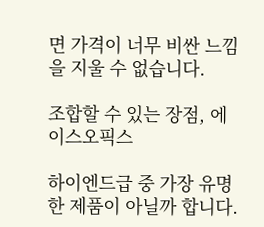면 가격이 너무 비싼 느낌을 지울 수 없습니다.

조합할 수 있는 장점, 에이스오픽스

하이엔드급 중 가장 유명한 제품이 아닐까 합니다.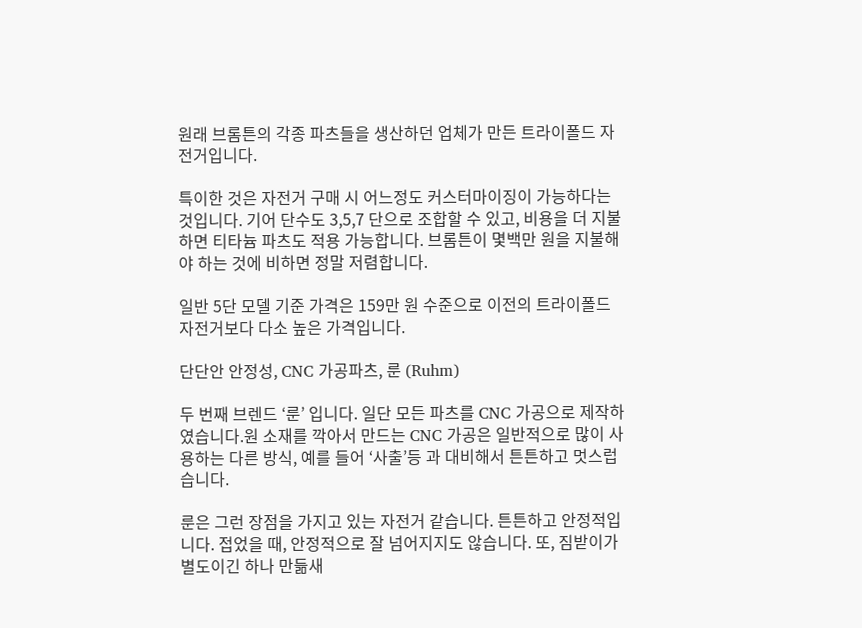원래 브롬튼의 각종 파츠들을 생산하던 업체가 만든 트라이폴드 자전거입니다.

특이한 것은 자전거 구매 시 어느정도 커스터마이징이 가능하다는 것입니다. 기어 단수도 3,5,7 단으로 조합할 수 있고, 비용을 더 지불하면 티타늄 파츠도 적용 가능합니다. 브롬튼이 몇백만 원을 지불해야 하는 것에 비하면 정말 저렴합니다.

일반 5단 모델 기준 가격은 159만 원 수준으로 이전의 트라이폴드 자전거보다 다소 높은 가격입니다.

단단안 안정성, CNC 가공파츠, 룬 (Ruhm)

두 번째 브렌드 ‘룬’ 입니다. 일단 모든 파츠를 CNC 가공으로 제작하였습니다.원 소재를 깍아서 만드는 CNC 가공은 일반적으로 많이 사용하는 다른 방식, 예를 들어 ‘사출’등 과 대비해서 튼튼하고 멋스럽습니다.

룬은 그런 장점을 가지고 있는 자전거 같습니다. 튼튼하고 안정적입니다. 접었을 때, 안정적으로 잘 넘어지지도 않습니다. 또, 짐받이가 별도이긴 하나 만듦새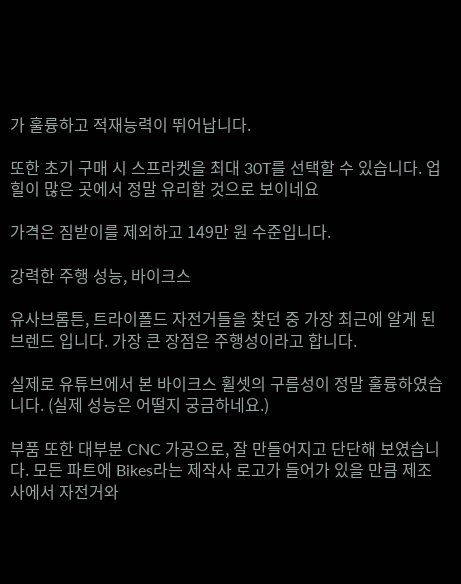가 훌륭하고 적재능력이 뛰어납니다.

또한 초기 구매 시 스프라켓을 최대 30T를 선택할 수 있습니다. 업힐이 많은 곳에서 정말 유리할 것으로 보이네요

가격은 짐받이를 제외하고 149만 원 수준입니다.

강력한 주행 성능, 바이크스

유사브롬튼, 트라이폴드 자전거들을 찾던 중 가장 최근에 알게 된 브렌드 입니다. 가장 큰 장점은 주행성이라고 합니다.

실제로 유튜브에서 본 바이크스 휠셋의 구름성이 정말 훌륭하였습니다. (실제 성능은 어떨지 궁금하네요.)

부품 또한 대부분 CNC 가공으로, 잘 만들어지고 단단해 보였습니다. 모든 파트에 Bikes라는 제작사 로고가 들어가 있을 만큼 제조사에서 자전거와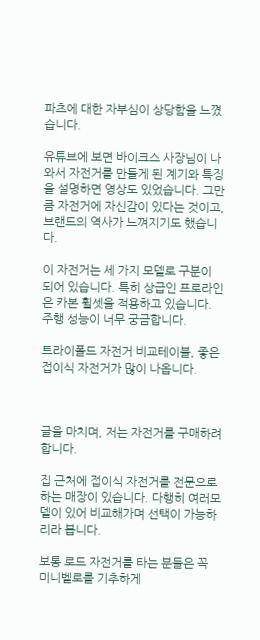파츠에 대한 자부심이 상당함을 느꼈습니다.

유튜브에 보면 바이크스 사장님이 나와서 자전거를 만들게 된 계기와 특징을 설명하면 영상도 있었습니다. 그만큼 자전거에 자신감이 있다는 것이고, 브랜드의 역사가 느껴지기도 했습니다.

이 자전거는 세 가지 모델로 구분이 되어 있습니다. 특히 상급인 프로라인은 카본 휠셋을 적용하고 있습니다. 주행 성능이 너무 궁금합니다.

트라이폴드 자전거 비교테이블, 좋은 접이식 자전거가 많이 나옵니다.



글을 마치며, 저는 자전거를 구매하려 합니다.

집 근처에 접이식 자전거를 전문으로 하는 매장이 있습니다. 다행히 여러모델이 있어 비교해가며 선택이 가능하리라 봅니다.

보통 로드 자전거를 타는 분들은 꼭 미니벨로를 기추하게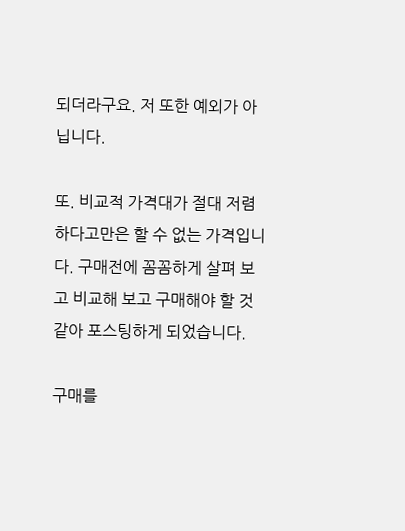되더라구요. 저 또한 예외가 아닙니다.

또. 비교적 가격대가 절대 저렴하다고만은 할 수 없는 가격입니다. 구매전에 꼼꼼하게 살펴 보고 비교해 보고 구매해야 할 것 같아 포스팅하게 되었습니다.

구매를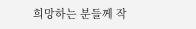희망하는 분들께 작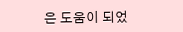은 도움이 되었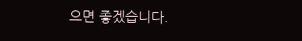으면 좋겠습니다.